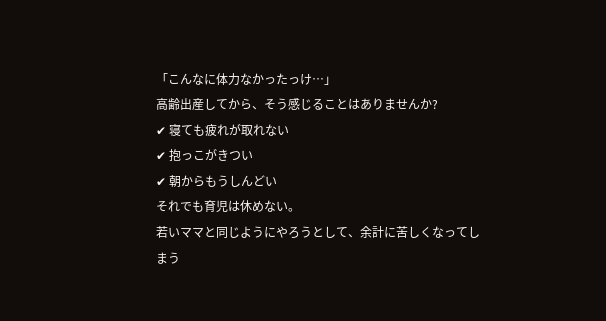「こんなに体力なかったっけ…」
高齢出産してから、そう感じることはありませんか?
✔ 寝ても疲れが取れない
✔ 抱っこがきつい
✔ 朝からもうしんどい
それでも育児は休めない。
若いママと同じようにやろうとして、余計に苦しくなってしまう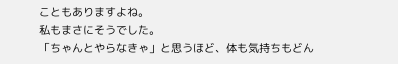こともありますよね。
私もまさにそうでした。
「ちゃんとやらなきゃ」と思うほど、体も気持ちもどん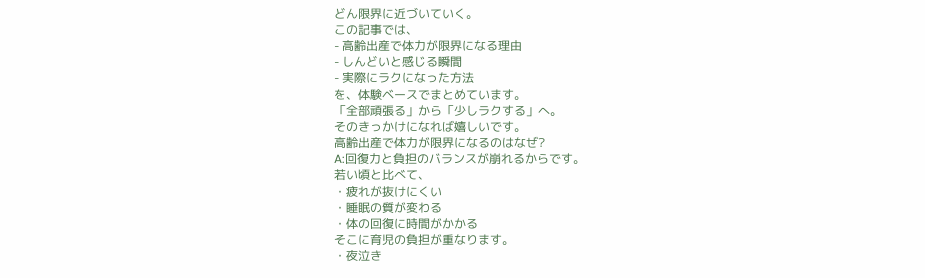どん限界に近づいていく。
この記事では、
- 高齢出産で体力が限界になる理由
- しんどいと感じる瞬間
- 実際にラクになった方法
を、体験ベースでまとめています。
「全部頑張る」から「少しラクする」へ。
そのきっかけになれば嬉しいです。
高齢出産で体力が限界になるのはなぜ?
A:回復力と負担のバランスが崩れるからです。
若い頃と比べて、
・疲れが抜けにくい
・睡眠の質が変わる
・体の回復に時間がかかる
そこに育児の負担が重なります。
・夜泣き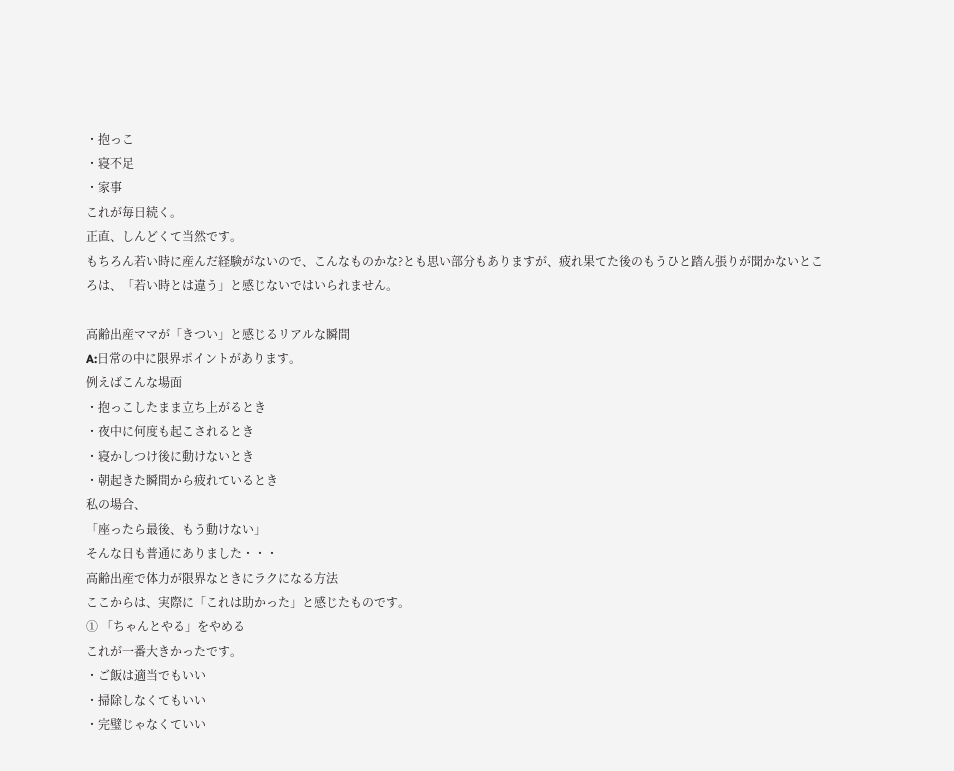・抱っこ
・寝不足
・家事
これが毎日続く。
正直、しんどくて当然です。
もちろん若い時に産んだ経験がないので、こんなものかな?とも思い部分もありますが、疲れ果てた後のもうひと踏ん張りが聞かないところは、「若い時とは違う」と感じないではいられません。

高齢出産ママが「きつい」と感じるリアルな瞬間
A:日常の中に限界ポイントがあります。
例えばこんな場面
・抱っこしたまま立ち上がるとき
・夜中に何度も起こされるとき
・寝かしつけ後に動けないとき
・朝起きた瞬間から疲れているとき
私の場合、
「座ったら最後、もう動けない」
そんな日も普通にありました・・・
高齢出産で体力が限界なときにラクになる方法
ここからは、実際に「これは助かった」と感じたものです。
① 「ちゃんとやる」をやめる
これが一番大きかったです。
・ご飯は適当でもいい
・掃除しなくてもいい
・完璧じゃなくていい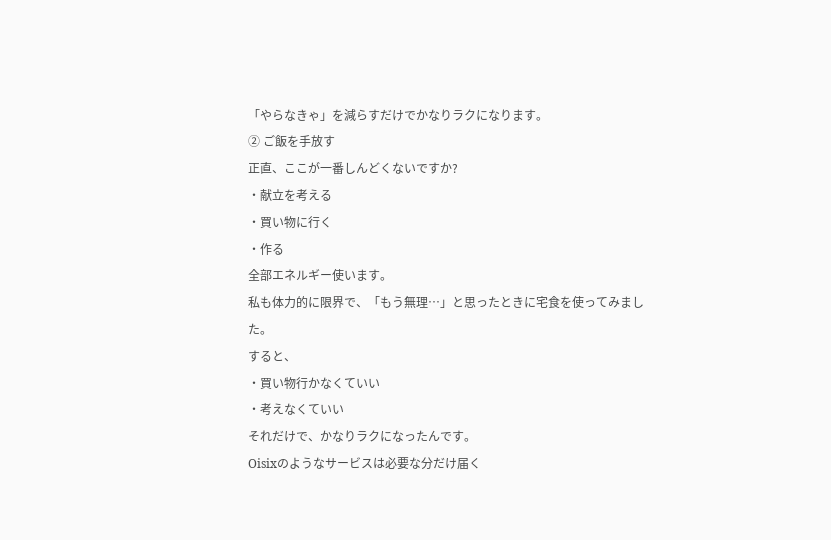「やらなきゃ」を減らすだけでかなりラクになります。
② ご飯を手放す
正直、ここが一番しんどくないですか?
・献立を考える
・買い物に行く
・作る
全部エネルギー使います。
私も体力的に限界で、「もう無理…」と思ったときに宅食を使ってみました。
すると、
・買い物行かなくていい
・考えなくていい
それだけで、かなりラクになったんです。
Oisixのようなサービスは必要な分だけ届く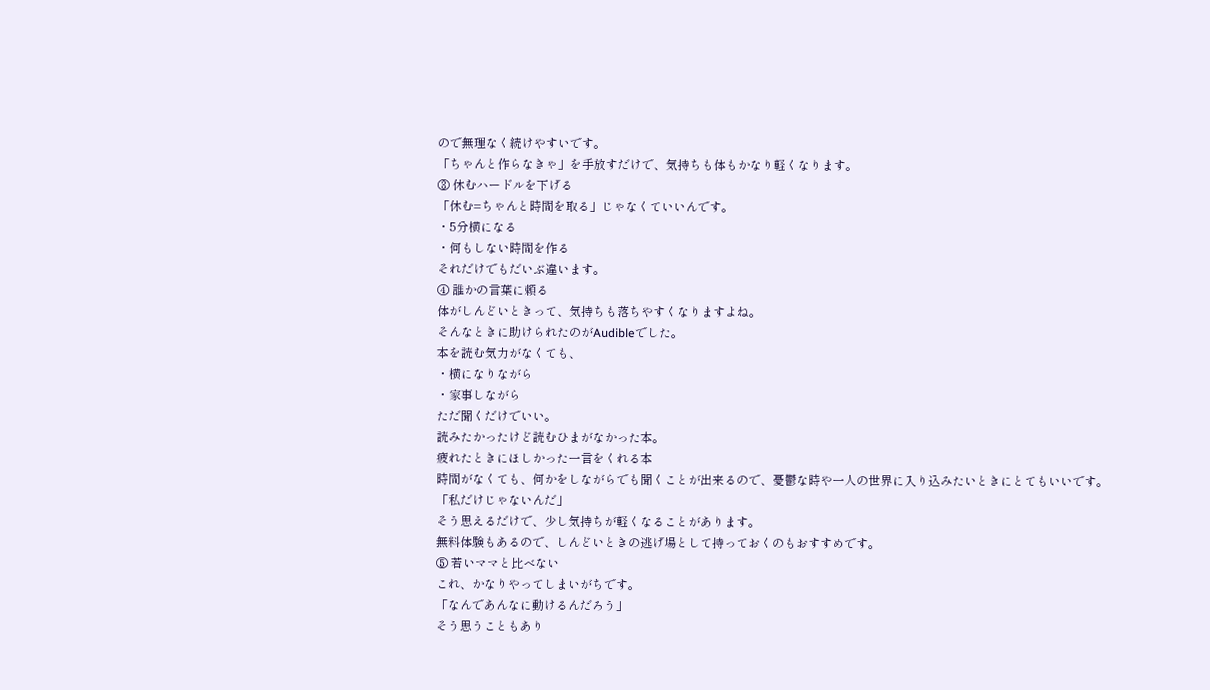ので無理なく続けやすいです。
「ちゃんと作らなきゃ」を手放すだけで、気持ちも体もかなり軽くなります。
③ 休むハードルを下げる
「休む=ちゃんと時間を取る」じゃなくていいんです。
・5分横になる
・何もしない時間を作る
それだけでもだいぶ違います。
④ 誰かの言葉に頼る
体がしんどいときって、気持ちも落ちやすくなりますよね。
そんなときに助けられたのがAudibleでした。
本を読む気力がなくても、
・横になりながら
・家事しながら
ただ聞くだけでいい。
読みたかったけど読むひまがなかった本。
疲れたときにほしかった一言をくれる本
時間がなくても、何かをしながらでも聞くことが出来るので、憂鬱な時や一人の世界に入り込みたいときにとてもいいです。
「私だけじゃないんだ」
そう思えるだけで、少し気持ちが軽くなることがあります。
無料体験もあるので、しんどいときの逃げ場として持っておくのもおすすめです。
⑤ 若いママと比べない
これ、かなりやってしまいがちです。
「なんであんなに動けるんだろう」
そう思うこともあり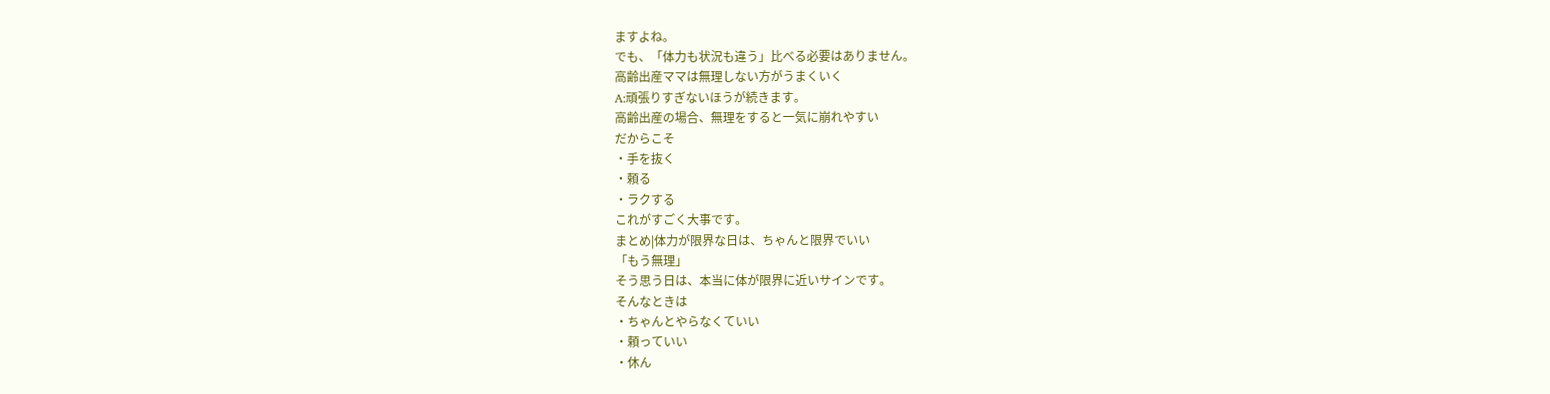ますよね。
でも、「体力も状況も違う」比べる必要はありません。
高齢出産ママは無理しない方がうまくいく
A:頑張りすぎないほうが続きます。
高齢出産の場合、無理をすると一気に崩れやすい
だからこそ
・手を抜く
・頼る
・ラクする
これがすごく大事です。
まとめ|体力が限界な日は、ちゃんと限界でいい
「もう無理」
そう思う日は、本当に体が限界に近いサインです。
そんなときは
・ちゃんとやらなくていい
・頼っていい
・休ん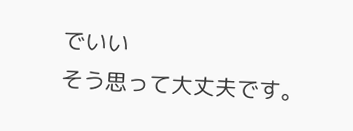でいい
そう思って大丈夫です。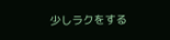少しラクをする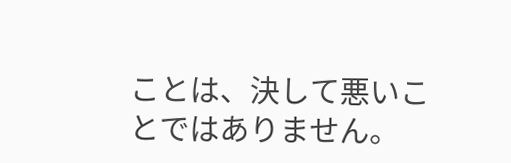ことは、決して悪いことではありません。